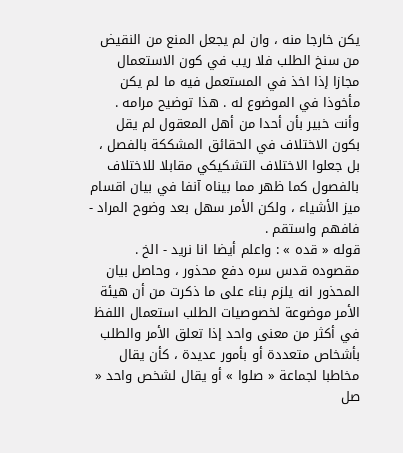يكن خارجا منه ، وان لم يجعل المنع من النقيض من سنخ الطلب فلا ريب في كون الاستعمال مجازا إذا اخذ في المستعمل فيه ما لم يكن مأخوذا في الموضوع له . هذا توضيح مرامه .
وأنت خبير بأن أحدا من أهل المعقول لم يقل بكون الاختلاف في الحقائق المشككة بالفصل ، بل جعلوا الاختلاف التشكيكي مقابلا للاختلاف بالفصول كما ظهر مما بيناه آنفا في بيان اقسام ميز الأشياء ، ولكن الأمر سهل بعد وضوح المراد - فافهم واستقم .
قوله « قده » : واعلم أيضا انا نريد - الخ .
مقصوده قدس سره دفع محذور ، وحاصل بيان المحذور انه يلزم بناء على ما ذكرت من أن هيئة الأمر موضوعة لخصوصيات الطلب استعمال اللفظ في أكثر من معنى واحد إذا تعلق الأمر والطلب بأشخاص متعددة أو بأمور عديدة ، كأن يقال مخاطبا لجماعة « صلوا » أو يقال لشخص واحد « صل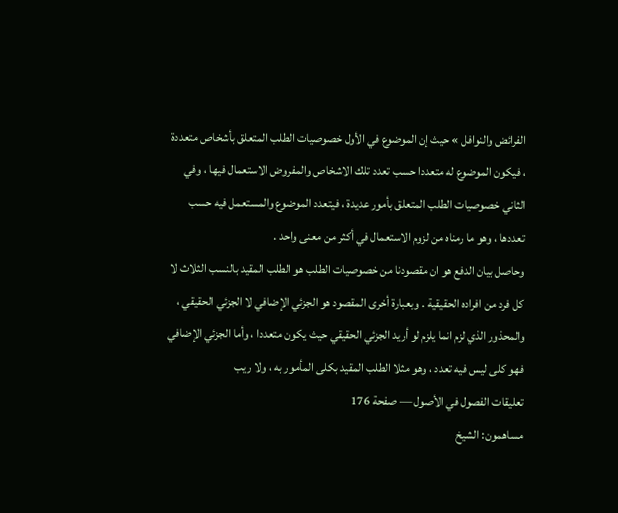الفرائض والنوافل » حيث إن الموضوع في الأول خصوصيات الطلب المتعلق بأشخاص متعددة ، فيكون الموضوع له متعددا حسب تعدد تلك الاشخاص والمفروض الاستعمال فيها ، وفي الثاني خصوصيات الطلب المتعلق بأمور عديدة ، فيتعدد الموضوع والمستعمل فيه حسب تعددها ، وهو ما رمناه من لزوم الاستعمال في أكثر من معنى واحد .
وحاصل بيان الدفع هو ان مقصودنا من خصوصيات الطلب هو الطلب المقيد بالنسب الثلاث لا كل فرد من افراده الحقيقية . وبعبارة أخرى المقصود هو الجزئي الإضافي لا الجزئي الحقيقي ، والمحذور الذي لزم انما يلزم لو أريد الجزئي الحقيقي حيث يكون متعددا ، وأما الجزئي الإضافي فهو كلى ليس فيه تعدد ، وهو مثلا الطلب المقيد بكلى المأمور به ، ولا ريب
تعليقات الفصول في الأصول — صفحة 176
مساهمون: الشيخ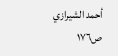أحمد الشيرازي
ص١٧٦